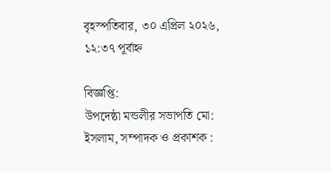বৃহস্পতিবার, ৩০ এপ্রিল ২০২৬, ১২:৩৭ পূর্বাহ্ন

বিজ্ঞপ্তি:
উপদেষ্ঠা মন্ডলীর সভাপতি মো: ইসলাম, সম্পাদক ও প্রকাশক :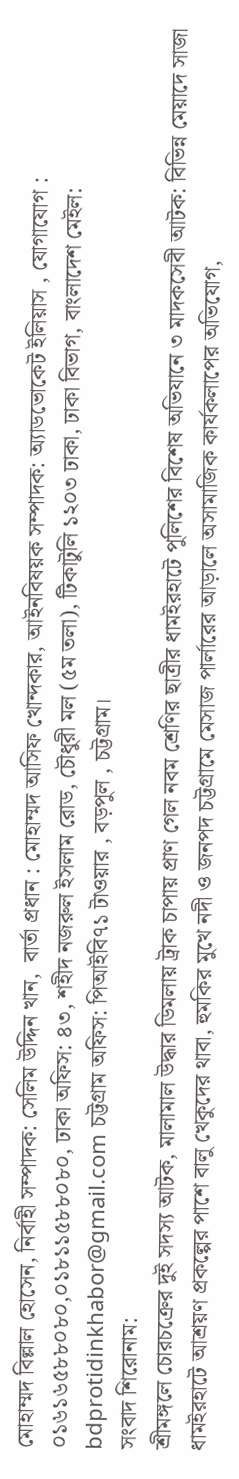মোহাম্মদ বিল্লাল হোসেন, নির্বাহী সম্পাদক: সেলিম উদ্দিন খান,  বার্তা প্রধান : মোহাম্মদ আসিফ খোন্দকার, আইনবিষয়ক সম্পাদক: অ্যাডভোকেট ইলিয়াস , যোগাযোগ : ০১৬১৬৫৮৮০৮০,০১৮১১৫৮৮০৮০, ঢাকা অফিস: ৪৩, শহীদ নজরুল ইসলাম রোড, চৌধুরী মল (৫ম তলা), টিকাটুলি ১২০৩ ঢাকা, ঢাকা বিভাগ, বাংলাদেশ মেইল: bdprotidinkhabor@gmail.com চট্টগ্রাম অফিস: পিআইবি৭১ টাওয়ার , বড়পুল , চট্টগ্রাম।
সংবাদ শিরোনাম:
শ্রীমঙ্গলে চোরচক্রের দুই সদস্য আটক, মালামাল উদ্ধার ডিমলায় ট্রাক চাপায় প্রাণ গেল নবম শ্রেণির ছাত্রীর ধামইরহাটে পুলিশের বিশেষ অভিযানে ৩ মাদকসেবী আটক: বিভিন্ন মেয়াদে সাজা ধামইরহাটে আশ্রয়ণ প্রকল্পের পাশে বালু খেকুদের থাবা, হুমকির মুখে নদী ও জনপদ চট্টগ্রামে মেসাজ পার্লারের আড়ালে অসামাজিক কার্যকলাপের অভিযোগ,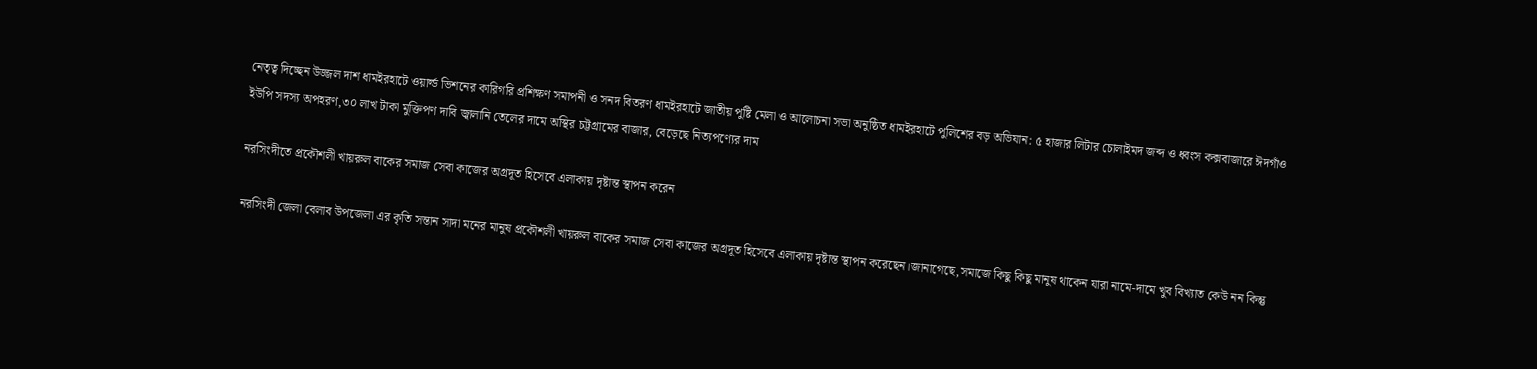নেতৃত্ব দিচ্ছেন উজ্জল দাশ ধামইরহাটে ওয়ার্ল্ড ভিশনের কারিগরি প্রশিক্ষণ সমাপনী ও সনদ বিতরণ ধামইরহাটে জাতীয় পুষ্টি মেলা ও আলোচনা সভা অনুষ্ঠিত ধামইরহাটে পুলিশের বড় অভিযান: ৫ হাজার লিটার চোলাইমদ জব্দ ও ধ্বংস কক্সবাজারে ঈদগাঁও ইউপি সদস্য অপহরণ,৩০ লাখ টাকা মুক্তিপণ দাবি জ্বালানি তেলের দামে অস্থির চট্টগ্রামের বাজার, বেড়েছে নিত্যপণ্যের দাম

নরসিংদীতে প্রকৌশলী খায়রুল বাকের সমাজ সেবা কাজের অগ্রদূত হিসেবে এলাকায় দৃষ্টান্ত স্থাপন করেন

নরসিংদী জেলা বেলাব উপজেলা এর কৃতি সন্তান সাদা মনের মানুষ প্রকৌশলী খায়রুল বাকের সমাজ সেবা কাজের অগ্রদূত হিসেবে এলাকায় দৃষ্টান্ত স্থাপন করেছেন।জানাগেছে,সমাজে কিছু কিছু মানুষ থাকেন যারা নামে-দামে খুব বিখ্যাত কেউ নন কিন্তু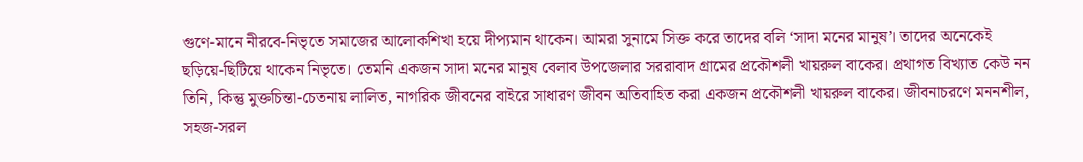গুণে-মানে নীরবে-নিভৃতে সমাজের আলোকশিখা হয়ে দীপ্যমান থাকেন। আমরা সুনামে সিক্ত করে তাদের বলি ‘সাদা মনের মানুষ’। তাদের অনেকেই ছড়িয়ে-ছিটিয়ে থাকেন নিভৃতে। তেমনি একজন সাদা মনের মানুষ বেলাব উপজেলার সররাবাদ গ্রামের প্রকৌশলী খায়রুল বাকের। প্রথাগত বিখ্যাত কেউ নন তিনি, কিন্তু মুক্তচিন্তা-চেতনায় লালিত, নাগরিক জীবনের বাইরে সাধারণ জীবন অতিবাহিত করা একজন প্রকৌশলী খায়রুল বাকের। জীবনাচরণে মননশীল, সহজ-সরল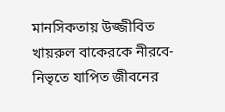মানসিকতায় উজ্জীবিত খায়রুল বাকেরকে নীরবে-নিভৃতে যাপিত জীবনের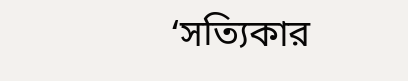‘সত্যিকার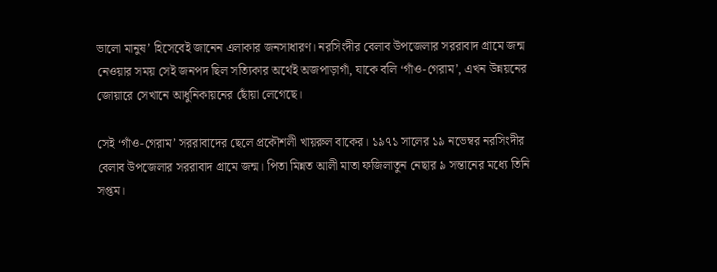ভালো মানুষ’ হিসেবেই জানেন এলাকার জনসাধারণ। নরসিংদীর বেলাব উপজেলার সররাবাদ গ্রামে জন্ম নেওয়ার সময় সেই জনপদ ছিল সত্যিকার অর্থেই অজপাড়াগাঁ, যাকে বলি ‘গাঁও-গেরাম’, এখন উন্নয়নের জোয়ারে সেখানে আধুনিকায়নের ছোঁয়া লেগেছে।

সেই ‘গাঁও-গেরাম’ সররাবাদের ছেলে প্রকৌশলী খায়রুল বাকের। ১৯৭১ সালের ১৯ নভেম্বর নরসিংদীর বেলাব উপজেলার সররাবাদ গ্রামে জন্ম। পিতা মিন্নত আলী মাতা ফজিলাতুন নেছার ৯ সন্তানের মধ্যে তিনি সপ্তম।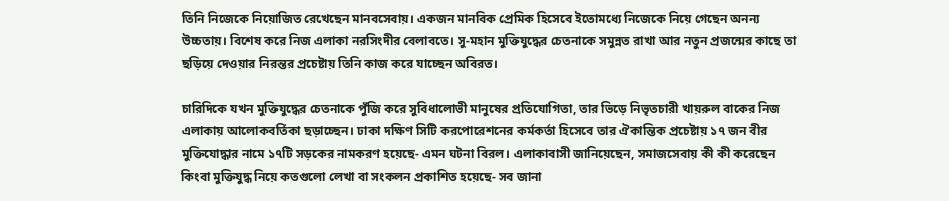তিনি নিজেকে নিয়োজিত রেখেছেন মানবসেবায়। একজন মানবিক প্রেমিক হিসেবে ইতোমধ্যে নিজেকে নিয়ে গেছেন অনন্য উচ্চতায়। বিশেষ করে নিজ এলাকা নরসিংদীর বেলাবতে। সু-মহান মুক্তিযুদ্ধের চেতনাকে সমুন্নত রাখা আর নতুন প্রজন্মের কাছে তা ছড়িয়ে দেওয়ার নিরন্তর প্রচেষ্টায় তিনি কাজ করে যাচ্ছেন অবিরত।

চারিদিকে যখন মুক্তিযুদ্ধের চেতনাকে পুঁজি করে সুবিধালোভী মানুষের প্রতিযোগিতা, তার ভিড়ে নিভৃতচারী খায়রুল বাকের নিজ এলাকায় আলোকবর্তিকা ছড়াচ্ছেন। ঢাকা দক্ষিণ সিটি করপোরেশনের কর্মকর্তা হিসেবে তার ঐকান্তিক প্রচেষ্টায় ১৭ জন বীর মুক্তিযোদ্ধার নামে ১৭টি সড়কের নামকরণ হয়েছে- এমন ঘটনা বিরল। এলাকাবাসী জানিয়েছেন, সমাজসেবায় কী কী করেছেন কিংবা মুক্তিযুদ্ধ নিয়ে কতগুলো লেখা বা সংকলন প্রকাশিত হয়েছে- সব জানা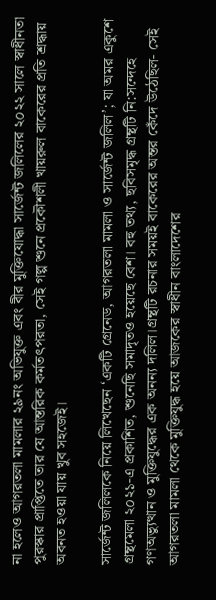না হলেও আগরতলা মামলার ২৯নং অভিযুক্ত এবং বীর মুক্তিযোদ্ধা সার্জেন্ট জলিলের ২০২২ সালে স্বাধীনতা পুরস্কার প্রাপ্তিতে তার যে আন্তরিক কর্মতৎপরতা, সেই গল্প শুনে প্রকৌশলী খায়রুল বাকেরের প্রতি শ্রদ্ধায় অবনত হওয়া যায় খুব সহজেই।

সার্জেন্ট জলিলকে নিয়ে লিখেছেন ‘একটি গ্রেনেড, আগরতলা মামলা ও সার্জেন্ট জলিল’; যা অমর একুশে গ্রন্থমেলা ২০২১-এ প্রকাশিত, শুনেছি সমাদৃতও হয়েছে বেশ। বহু তথ্য, ছবিসমৃদ্ধ গ্রন্থটি নি:সন্দেহে গণঅভ্যুত্থান ও মুক্তিযুদ্ধের এক অনন্য দলিল।গ্রন্থটি রচনার সময়ই বাকেরের অন্তর কেঁদে উঠেছিল- সেই আগরতলা মামলা থেকে মুক্তিযুদ্ধ হয়ে আজকের স্বাধীন বাংলাদেশের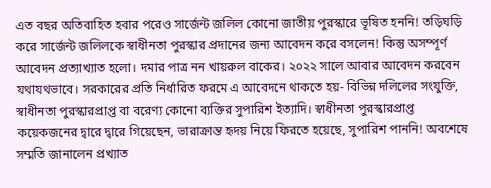এত বছর অতিবাহিত হবার পরেও সার্জেন্ট জলিল কোনো জাতীয় পুরস্কারে ভূষিত হননি! তড়িঘড়ি করে সার্জেন্ট জলিলকে স্বাধীনতা পুরস্কার প্রদানের জন্য আবেদন করে বসলেন! কিন্তু অসম্পূর্ণ আবেদন প্রত্যাখ্যাত হলো। দমার পাত্র নন খায়রুল বাকের। ২০২২ সালে আবার আবেদন করবেন যথাযথভাবে। সরকারের প্রতি নির্ধারিত ফরমে এ আবেদনে থাকতে হয়- বিভিন্ন দলিলের সংযুক্তি, স্বাধীনতা পুরস্কারপ্রাপ্ত বা বরেণ্য কোনো ব্যক্তির সুপারিশ ইত্যাদি। স্বাধীনতা পুরস্কারপ্রাপ্ত কয়েকজনের দ্বারে দ্বারে গিয়েছেন, ভারাক্রান্ত হৃদয় নিয়ে ফিরতে হয়েছে, সুপারিশ পাননি! অবশেষে সম্মতি জানালেন প্রখ্যাত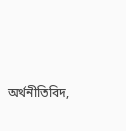অর্থনীতিবিদ,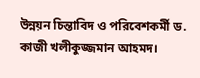উন্নয়ন চিন্তাবিদ ও পরিবেশকর্মী ড. কাজী খলীকুজ্জমান আহমদ।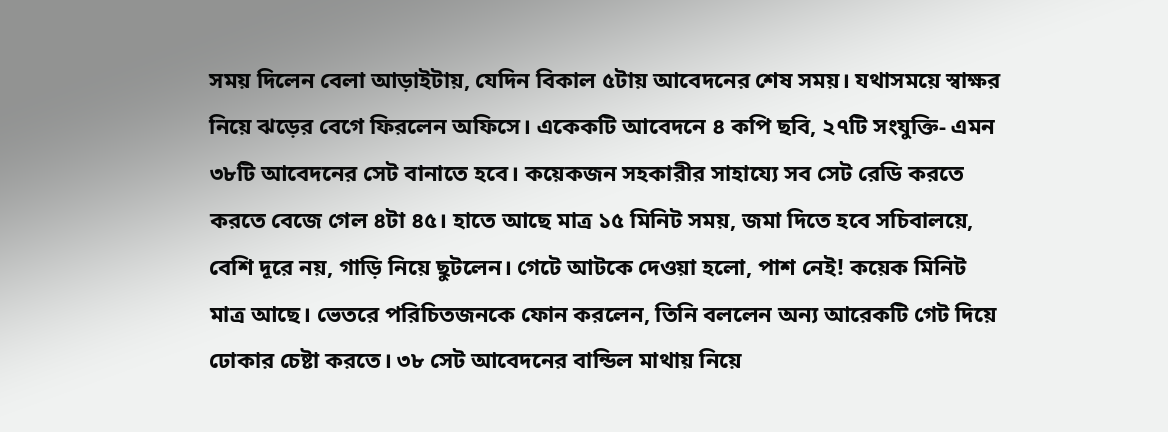সময় দিলেন বেলা আড়াইটায়, যেদিন বিকাল ৫টায় আবেদনের শেষ সময়। যথাসময়ে স্বাক্ষর নিয়ে ঝড়ের বেগে ফিরলেন অফিসে। একেকটি আবেদনে ৪ কপি ছবি, ২৭টি সংযুক্তি- এমন ৩৮টি আবেদনের সেট বানাতে হবে। কয়েকজন সহকারীর সাহায্যে সব সেট রেডি করতে করতে বেজে গেল ৪টা ৪৫। হাতে আছে মাত্র ১৫ মিনিট সময়, জমা দিতে হবে সচিবালয়ে, বেশি দূরে নয়, গাড়ি নিয়ে ছুটলেন। গেটে আটকে দেওয়া হলো, পাশ নেই! কয়েক মিনিট মাত্র আছে। ভেতরে পরিচিতজনকে ফোন করলেন, তিনি বললেন অন্য আরেকটি গেট দিয়ে ঢোকার চেষ্টা করতে। ৩৮ সেট আবেদনের বান্ডিল মাথায় নিয়ে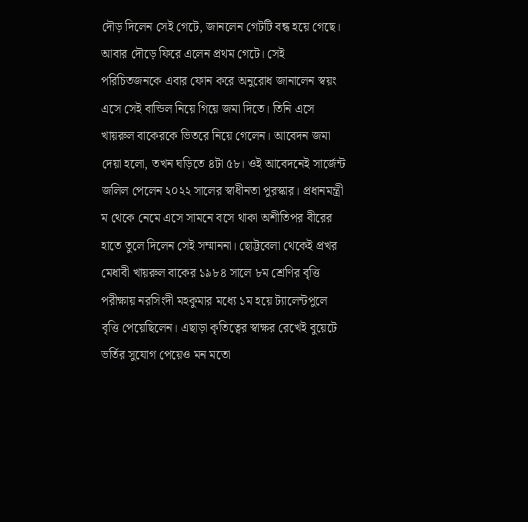দৌড় দিলেন সেই গেটে, জানলেন গেটটি বন্ধ হয়ে গেছে। আবার দৌড়ে ফিরে এলেন প্রথম গেটে। সেই পরিচিতজনকে এবার ফোন করে অনুরোধ জানালেন স্বয়ং এসে সেই বান্ডিল নিয়ে গিয়ে জমা দিতে। তিনি এসে খায়রুল বাকেরকে ভিতরে নিয়ে গেলেন। আবেদন জমা দেয়া হলো, তখন ঘড়িতে ৪টা ৫৮। ওই আবেদনেই সার্জেন্ট জলিল পেলেন ২০২২ সালের স্বাধীনতা পুরস্কার। প্রধানমন্ত্রী ম থেকে নেমে এসে সামনে বসে থাকা অশীতিপর বীরের হাতে তুলে দিলেন সেই সম্মাননা। ছোট্টবেলা থেকেই প্রখর মেধাবী খায়রুল বাকের ১৯৮৪ সালে ৮ম শ্রেণির বৃত্তি পরীক্ষায় নরসিংদী মহকুমার মধ্যে ১ম হয়ে ট্যালেন্টপুলে বৃত্তি পেয়েছিলেন। এছাড়া কৃতিত্বের স্বাক্ষর রেখেই বুয়েটে ভর্তির সুযোগ পেয়েও মন মতো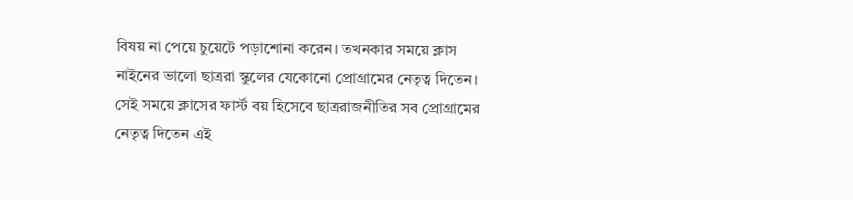বিষয় না পেয়ে চুয়েটে পড়াশোনা করেন। তখনকার সময়ে ক্লাস নাইনের ভালো ছাত্ররা স্কুলের যেকোনো প্রোগ্রামের নেতৃত্ব দিতেন। সেই সময়ে ক্লাসের ফার্স্ট বয় হিসেবে ছাত্ররাজনীতির সব প্রোগ্রামের নেতৃত্ব দিতেন এই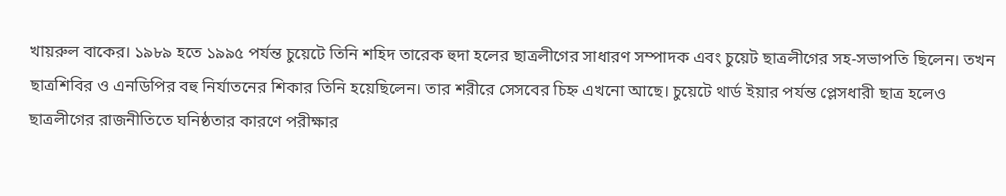খায়রুল বাকের। ১৯৮৯ হতে ১৯৯৫ পর্যন্ত চুয়েটে তিনি শহিদ তারেক হুদা হলের ছাত্রলীগের সাধারণ সম্পাদক এবং চুয়েট ছাত্রলীগের সহ-সভাপতি ছিলেন। তখন ছাত্রশিবির ও এনডিপির বহু নির্যাতনের শিকার তিনি হয়েছিলেন। তার শরীরে সেসবের চিহ্ন এখনো আছে। চুয়েটে থার্ড ইয়ার পর্যন্ত প্লেসধারী ছাত্র হলেও ছাত্রলীগের রাজনীতিতে ঘনিষ্ঠতার কারণে পরীক্ষার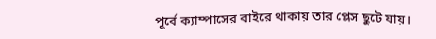পূর্বে ক্যাম্পাসের বাইরে থাকায় তার প্লেস ছুটে যায়।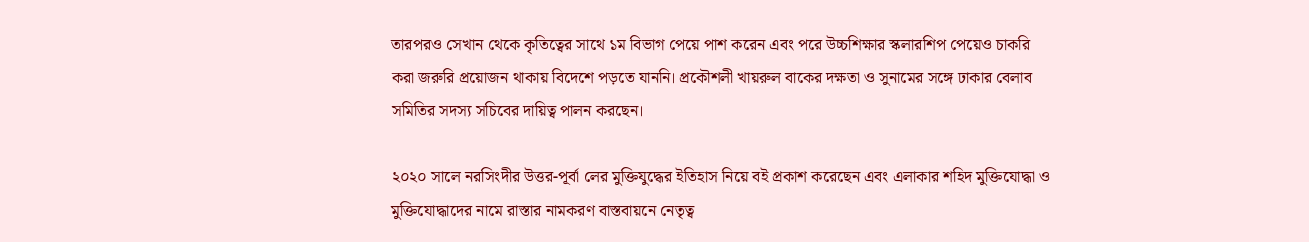তারপরও সেখান থেকে কৃতিত্বের সাথে ১ম বিভাগ পেয়ে পাশ করেন এবং পরে উচ্চশিক্ষার স্কলারশিপ পেয়েও চাকরি করা জরুরি প্রয়োজন থাকায় বিদেশে পড়তে যাননি। প্রকৌশলী খায়রুল বাকের দক্ষতা ও সুনামের সঙ্গে ঢাকার বেলাব সমিতির সদস্য সচিবের দায়িত্ব পালন করছেন।

২০২০ সালে নরসিংদীর উত্তর-পূর্বা লের মুক্তিযুদ্ধের ইতিহাস নিয়ে বই প্রকাশ করেছেন এবং এলাকার শহিদ মুক্তিযোদ্ধা ও মুক্তিযোদ্ধাদের নামে রাস্তার নামকরণ বাস্তবায়নে নেতৃত্ব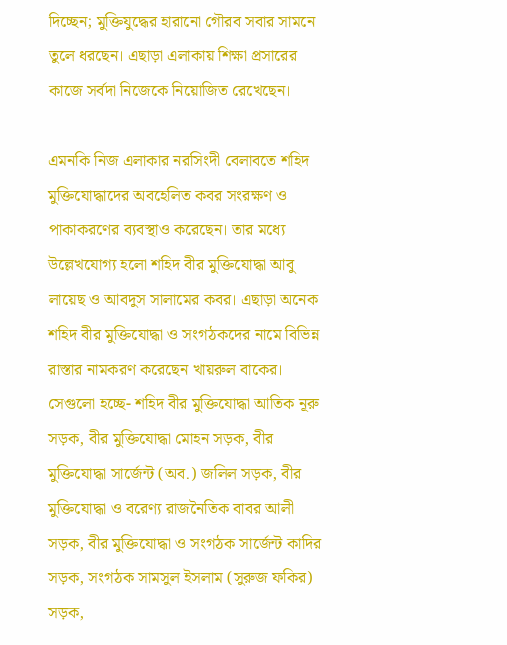দিচ্ছেন; মুক্তিযুদ্ধের হারানো গৌরব সবার সামনে তুলে ধরছেন। এছাড়া এলাকায় শিক্ষা প্রসারের কাজে সর্বদা নিজেকে নিয়োজিত রেখেছেন।

এমনকি নিজ এলাকার নরসিংদী বেলাবতে শহিদ মুক্তিযোদ্ধাদের অবহেলিত কবর সংরক্ষণ ও পাকাকরণের ব্যবস্থাও করেছেন। তার মধ্যে উল্লেখযোগ্য হলো শহিদ বীর মুক্তিযোদ্ধা আবু লায়েছ ও আবদুস সালামের কবর। এছাড়া অনেক শহিদ বীর মুক্তিযোদ্ধা ও সংগঠকদের নামে বিভিন্ন রাস্তার নামকরণ করেছেন খায়রুল বাকের। সেগুলো হচ্ছে- শহিদ বীর মুক্তিযোদ্ধা আতিক নূরু সড়ক, বীর মুক্তিযোদ্ধা মোহন সড়ক, বীর মুক্তিযোদ্ধা সার্জেন্ট (অব.) জলিল সড়ক, বীর মুক্তিযোদ্ধা ও বরেণ্য রাজনৈতিক বাবর আলী সড়ক, বীর মুক্তিযোদ্ধা ও সংগঠক সার্জেন্ট কাদির সড়ক, সংগঠক সামসুল ইসলাম (সুরুজ ফকির) সড়ক,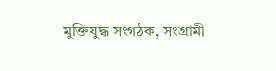মুক্তিযুদ্ধ সংগঠক, সংগ্রামী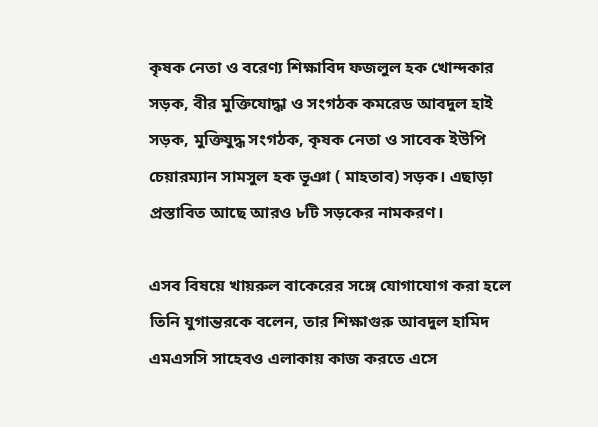কৃষক নেতা ও বরেণ্য শিক্ষাবিদ ফজলুল হক খোন্দকার সড়ক, বীর মুক্তিযোদ্ধা ও সংগঠক কমরেড আবদুল হাই সড়ক, মুক্তিযুদ্ধ সংগঠক, কৃষক নেতা ও সাবেক ইউপি চেয়ারম্যান সামসুল হক ভূঞা ( মাহতাব) সড়ক। এছাড়া প্রস্তাবিত আছে আরও ৮টি সড়কের নামকরণ।

এসব বিষয়ে খায়রুল বাকেরের সঙ্গে যোগাযোগ করা হলে তিনি যুগান্তরকে বলেন, তার শিক্ষাগুরু আবদুল হামিদ এমএসসি সাহেবও এলাকায় কাজ করতে এসে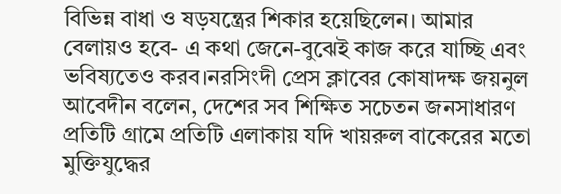বিভিন্ন বাধা ও ষড়যন্ত্রের শিকার হয়েছিলেন। আমার বেলায়ও হবে- এ কথা জেনে-বুঝেই কাজ করে যাচ্ছি এবং ভবিষ্যতেও করব।নরসিংদী প্রেস ক্লাবের কোষাদক্ষ জয়নুল আবেদীন বলেন, দেশের সব শিক্ষিত সচেতন জনসাধারণ প্রতিটি গ্রামে প্রতিটি এলাকায় যদি খায়রুল বাকেরের মতো মুক্তিযুদ্ধের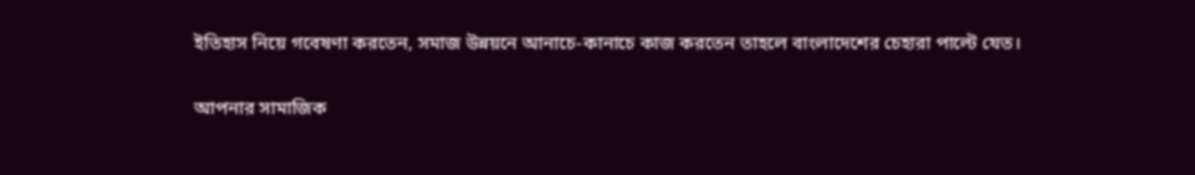ইতিহাস নিয়ে গবেষণা করতেন, সমাজ উন্নয়নে আনাচে-কানাচে কাজ করতেন তাহলে বাংলাদেশের চেহারা পাল্টে যেত।

আপনার সামাজিক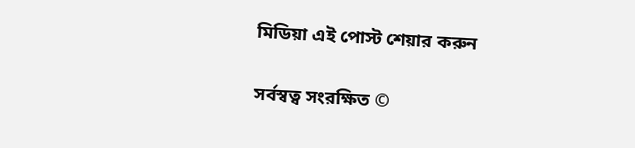মিডিয়া এই পোস্ট শেয়ার করুন

সর্বস্বত্ব সংরক্ষিত ©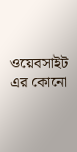ওয়েবসাইট এর কোনো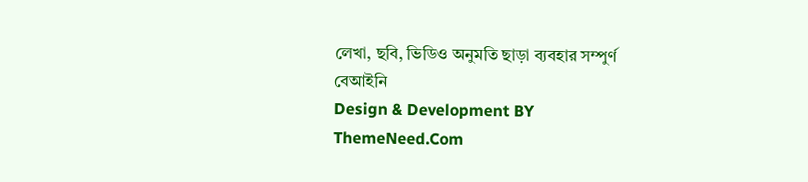লেখা, ছবি, ভিডিও অনুমতি ছাড়া ব্যবহার সম্পুর্ণ বেআইনি
Design & Development BY ThemeNeed.Com